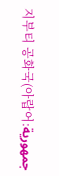지부티 공화국(아랍어:جمهورية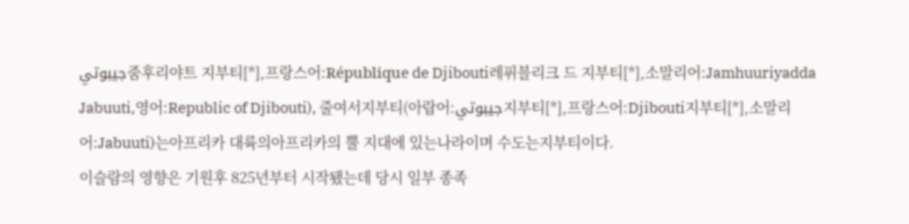جيبوتي줌후리야트 지부티[*],프랑스어:République de Djibouti레퓌블리크 드 지부티[*],소말리어:Jamhuuriyadda Jabuuti,영어:Republic of Djibouti), 줄여서지부티(아랍어:جيبوتي지부티[*],프랑스어:Djibouti지부티[*],소말리어:Jabuuti)는아프리카 대륙의아프리카의 뿔 지대에 있는나라이며 수도는지부티이다.
이슬람의 영향은 기원후 825년부터 시작됐는데 당시 일부 종족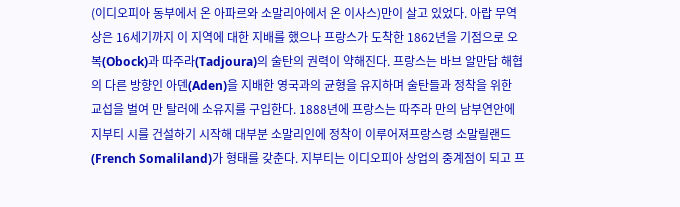(이디오피아 동부에서 온 아파르와 소말리아에서 온 이사스)만이 살고 있었다. 아랍 무역상은 16세기까지 이 지역에 대한 지배를 했으나 프랑스가 도착한 1862년을 기점으로 오복(Obock)과 따주라(Tadjoura)의 술탄의 권력이 약해진다. 프랑스는 바브 알만답 해협의 다른 방향인 아덴(Aden)을 지배한 영국과의 균형을 유지하며 술탄들과 정착을 위한 교섭을 벌여 만 탈러에 소유지를 구입한다. 1888년에 프랑스는 따주라 만의 남부연안에 지부티 시를 건설하기 시작해 대부분 소말리인에 정착이 이루어져프랑스령 소말릴랜드(French Somaliland)가 형태를 갖춘다. 지부티는 이디오피아 상업의 중계점이 되고 프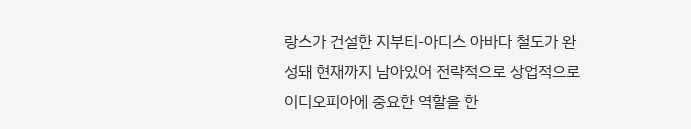랑스가 건설한 지부티-아디스 아바다 철도가 완성돼 현재까지 남아있어 전략적으로 상업적으로 이디오피아에 중요한 역할을 한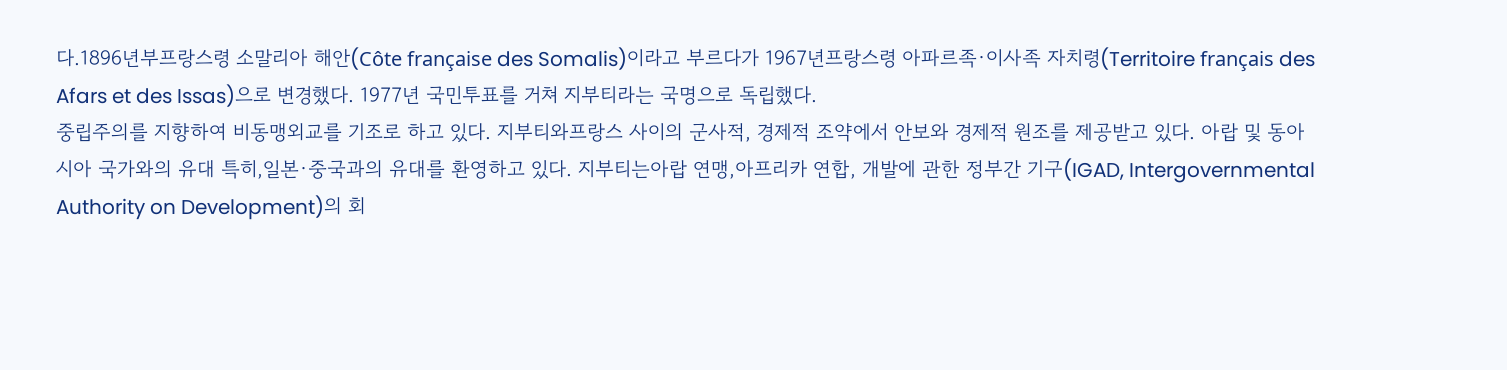다.1896년부프랑스령 소말리아 해안(Côte française des Somalis)이라고 부르다가 1967년프랑스령 아파르족·이사족 자치령(Territoire français des Afars et des Issas)으로 변경했다. 1977년 국민투표를 거쳐 지부티라는 국명으로 독립했다.
중립주의를 지향하여 비동맹외교를 기조로 하고 있다. 지부티와프랑스 사이의 군사적, 경제적 조약에서 안보와 경제적 원조를 제공받고 있다. 아랍 및 동아시아 국가와의 유대 특히,일본·중국과의 유대를 환영하고 있다. 지부티는아랍 연맹,아프리카 연합, 개발에 관한 정부간 기구(IGAD, Intergovernmental Authority on Development)의 회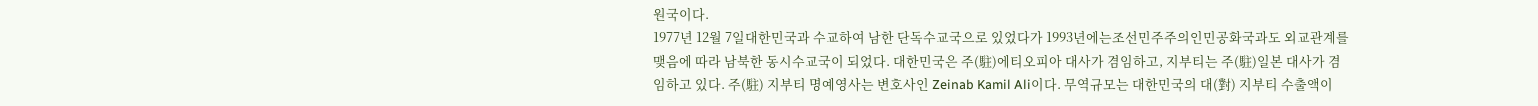원국이다.
1977년 12월 7일대한민국과 수교하여 남한 단독수교국으로 있었다가 1993년에는조선민주주의인민공화국과도 외교관계를 맺음에 따라 남북한 동시수교국이 되었다. 대한민국은 주(駐)에티오피아 대사가 겸임하고, 지부티는 주(駐)일본 대사가 겸임하고 있다. 주(駐) 지부티 명예영사는 변호사인 Zeinab Kamil Ali이다. 무역규모는 대한민국의 대(對) 지부티 수출액이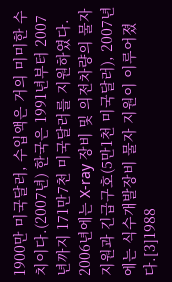1900만 미국달러, 수입액은 거의 미미한 수치이다.(2007년) 한국은 1991년부터 2007년까지 171만7천 미국달러를 지원하였다. 2006년에는 X-ray 장비 및 의전차량의 물자지원과 긴급구호(5만1천 미국달러), 2007년에는 식수개발장비 물자 지원이 이루어졌다.[3]1988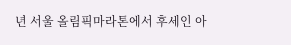년 서울 올림픽마라톤에서 후세인 아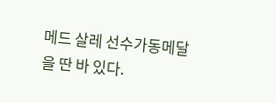메드 살레 선수가동메달을 딴 바 있다.